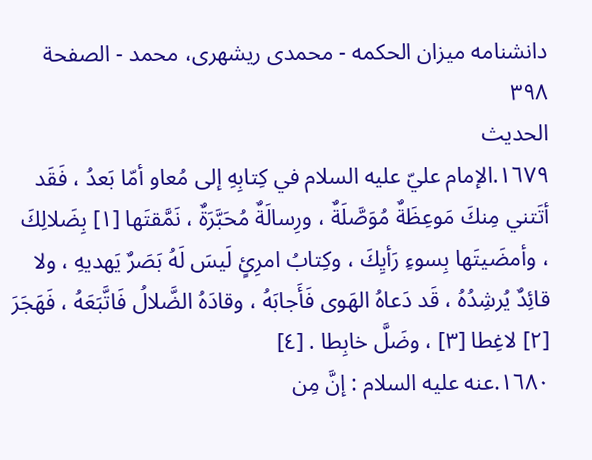دانشنامه ميزان الحكمه - محمدی ریشهری، محمد - الصفحة ٣٩٨
الحديث
١٦٧٩.الإمام عليّ عليه السلام في كِتابِهِ إلى مُعاو أمّا بَعدُ ، فَقَد أتَتني مِنكَ مَوعِظَةٌ مُوَصَّلَةٌ ، ورِسالَةٌ مُحَبَّرَةٌ ، نَمَّقتَها [١] بِضَلالِكَ ، وأمضَيتَها بِسوءِ رَأيِكَ ، وكِتابُ امرِئٍ لَيسَ لَهُ بَصَرٌ يَهديهِ ، ولا قائِدٌ يُرشِدُهُ ، قَد دَعاهُ الهَوى فَأَجابَهُ ، وقادَهُ الضَّلالُ فَاتَّبَعَهُ ، فَهَجَرَ [٢] لاغِطا [٣] ، وضَلَّ خابِطا . [٤]
١٦٨٠.عنه عليه السلام : إنَّ مِن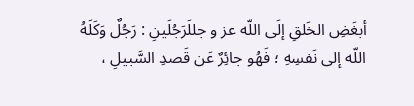أبغَضِ الخَلقِ إلَى اللّه عز و جللَرَجُلَينِ : رَجُلٌ وَكَلَهُ اللّه إلى نَفسِهِ ؛ فَهُو جائِرٌ عَن قَصدِ السَّبيلِ ،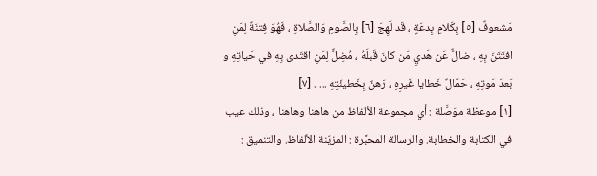مَشعوفٌ [٥] بِكَلامِ بِدعَةٍ ، قَد لَهِجَ [٦] بِالصَّومِ وَالصَّلاةِ ، فَهُوَ فِتنَةٌ لِمَنِ افتَتَنَ بِهِ ، ضالٌّ عَن هَديِ مَن كانَ قَبلَهُ ، مُضِلٌّ لِمَنِ اقتَدى بِهِ في حَياتِهِ و بَعدَ مَوتِهِ ، حَمّالٌ خَطايا غَيرِهِ ، رَهنٌ بِخَطيئَتِهِ ... . [٧]
[١] موعظة موَصَّلة : أي مجموعة الألفاظ من هاهنا وهاهنا ، وذلك عيب في الكتابة والخطابة. والرسالة المحبَّرة : المزيّنة الألفاظ. والتنميق :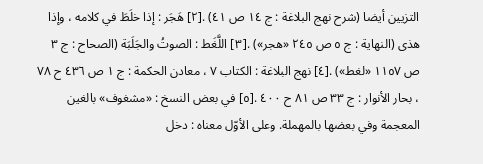التزيين أيضا (شرح نهج البلاغة : ج ١٤ ص ٤١) .[٢] هَجَر : إذا خلَطَ في كلامه ، وإذا هذى (النهاية : ج ٥ ص ٢٤٥ «هجر») .[٣] اللَّغَط : الصوتُ والجَلَبَة (الصحاح : ج ٣ ص ١١٥٧ «لغط») .[٤] نهج البلاغة : الكتاب ٧ ، معادن الحكمة : ج ١ ص ٤٣٦ ح ٧٨ ، بحار الأنوار : ج ٣٣ ص ٨١ ح ٤٠٠ .[٥] في بعض النسخ : «مشغوف» بالغين المعجمة وفي بعضها بالمهملة. وعلى الأوّل معناه : دخل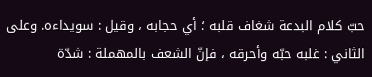حبّ كلام البدعة شغاف قلبه ؛ أي حجابه ، وقيل : سويداءه. وعلى الثاني : غلبه حبّه وأحرقه ، فإنّ الشعف بالمهملة : شدّة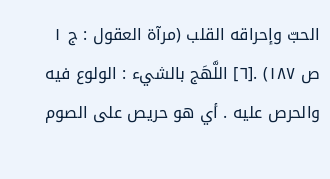الحبّ وإحراقه القلب (مرآة العقول : ج ١ ص ١٨٧) .[٦] اللَّهَج بالشيء : الولوع فيه والحرص عليه . أي هو حريص على الصوم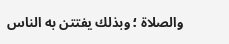والصلاة ؛ وبذلك يفتتن به الناس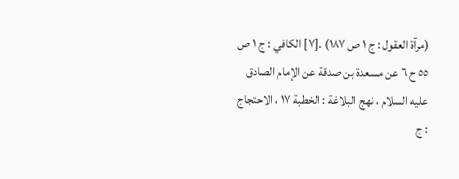(مرآة العقول : ج ١ ص ١٨٧) .[٧] الكافي : ج ١ ص ٥٥ ح ٦ عن مسعدة بن صدقة عن الإمام الصادق عليه السلام ، نهج البلاغة : الخطبة ١٧ ، الاحتجاج : ج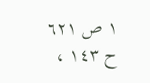١ ص ٦٢١ ح ١٤٣ ،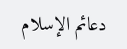دعائم الإسلام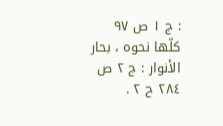: ج ١ ص ٩٧ كلّها نحوه ، بحار الأنوار : ج ٢ ص ٢٨٤ ح ٢ .